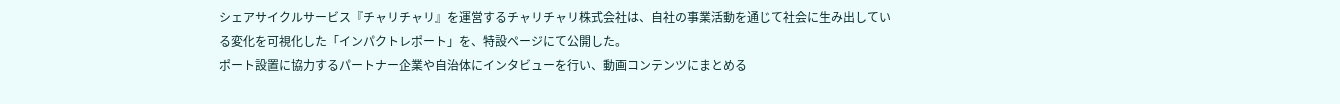シェアサイクルサービス『チャリチャリ』を運営するチャリチャリ株式会社は、自社の事業活動を通じて社会に生み出している変化を可視化した「インパクトレポート」を、特設ページにて公開した。
ポート設置に協力するパートナー企業や自治体にインタビューを行い、動画コンテンツにまとめる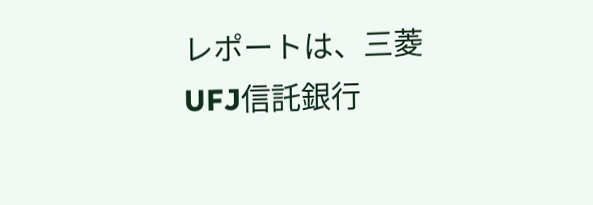レポートは、三菱UFJ信託銀行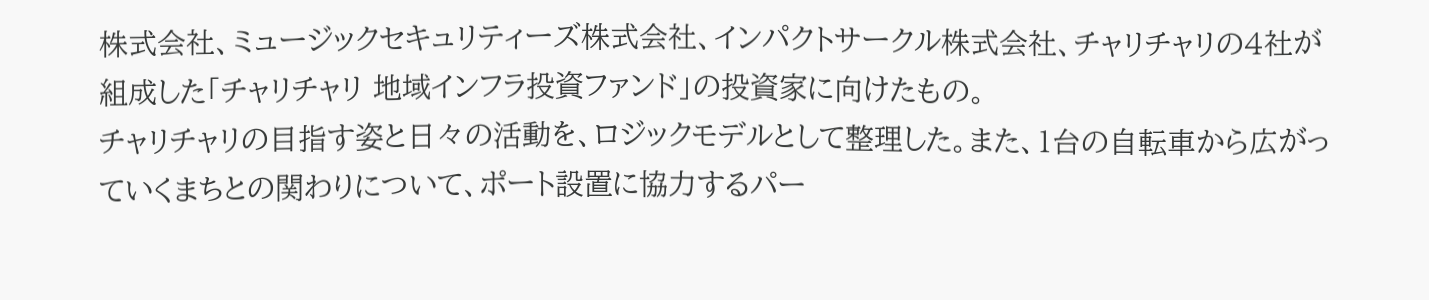株式会社、ミュージックセキュリティーズ株式会社、インパクトサークル株式会社、チャリチャリの4社が組成した「チャリチャリ 地域インフラ投資ファンド」の投資家に向けたもの。
チャリチャリの目指す姿と日々の活動を、ロジックモデルとして整理した。また、1台の自転車から広がっていくまちとの関わりについて、ポート設置に協力するパー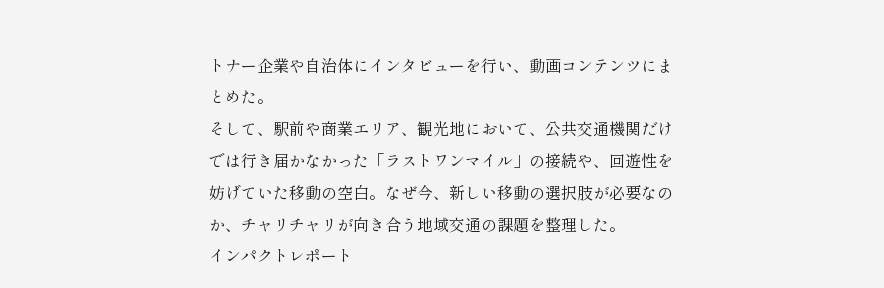トナー企業や自治体にインタビューを行い、動画コンテンツにまとめた。
そして、駅前や商業エリア、観光地において、公共交通機関だけでは行き届かなかった「ラストワンマイル」の接続や、回遊性を妨げていた移動の空白。なぜ今、新しい移動の選択肢が必要なのか、チャリチャリが向き合う地域交通の課題を整理した。
インパクトレポート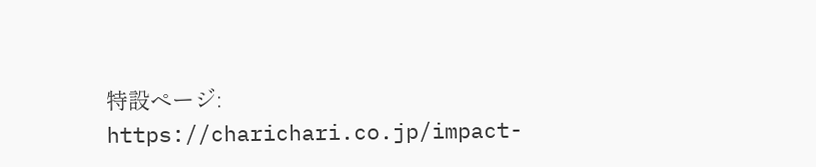特設ページ:
https://charichari.co.jp/impact-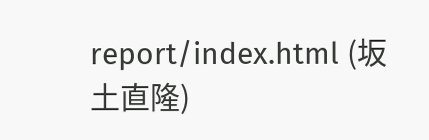report/index.html (坂土直隆)